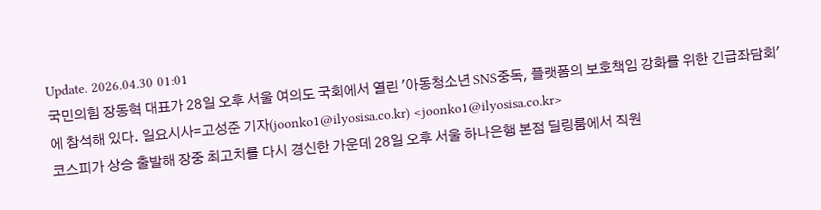Update. 2026.04.30 01:01
국민의힘 장동혁 대표가 28일 오후 서울 여의도 국회에서 열린 '아동청소년 SNS중독, 플랫폼의 보호책임 강화를 위한 긴급좌담회'에 참석해 있다. 일요시사=고성준 기자(joonko1@ilyosisa.co.kr) <joonko1@ilyosisa.co.kr>
코스피가 상승 출발해 장중 최고치를 다시 경신한 가운데 28일 오후 서울 하나은행 본점 딜링룸에서 직원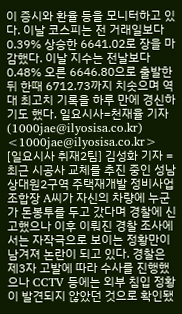이 증시와 환율 등을 모니터하고 있다. 이날 코스피는 전 거래일보다 0.39% 상승한 6641.02로 장을 마감했다. 이날 지수는 전날보다 0.48% 오른 6646.80으로 출발한 뒤 한때 6712.73까지 치솟으며 역대 최고치 기록을 하루 만에 경신하기도 했다. 일요시사=천재율 기자(1000jae@ilyosisa.co.kr) <1000jae@ilyosisa.co.kr>
[일요시사 취재2팀] 김성화 기자 = 최근 시공사 교체를 추진 중인 성남 상대원2구역 주택재개발 정비사업조합장 A씨가 자신의 차량에 누군가 돈봉투를 두고 갔다며 경찰에 신고했으나 이후 이뤄진 경찰 조사에서는 자작극으로 보이는 정황만이 남겨져 논란이 되고 있다. 경찰은 제3자 고발에 따라 수사를 진행했으나 CCTV 등에는 외부 침입 정황이 발견되지 않았던 것으로 확인됐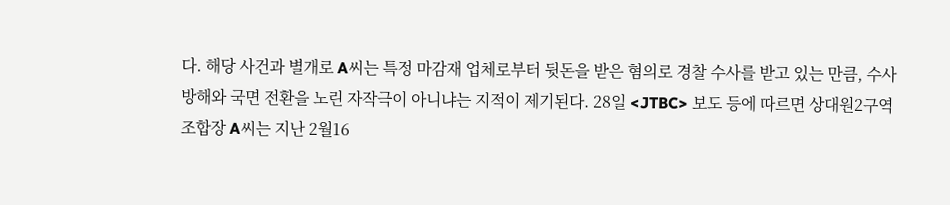다. 해당 사건과 별개로 A씨는 특정 마감재 업체로부터 뒷돈을 받은 혐의로 경찰 수사를 받고 있는 만큼, 수사 방해와 국면 전환을 노린 자작극이 아니냐는 지적이 제기된다. 28일 <JTBC> 보도 등에 따르면 상대원2구역 조합장 A씨는 지난 2월16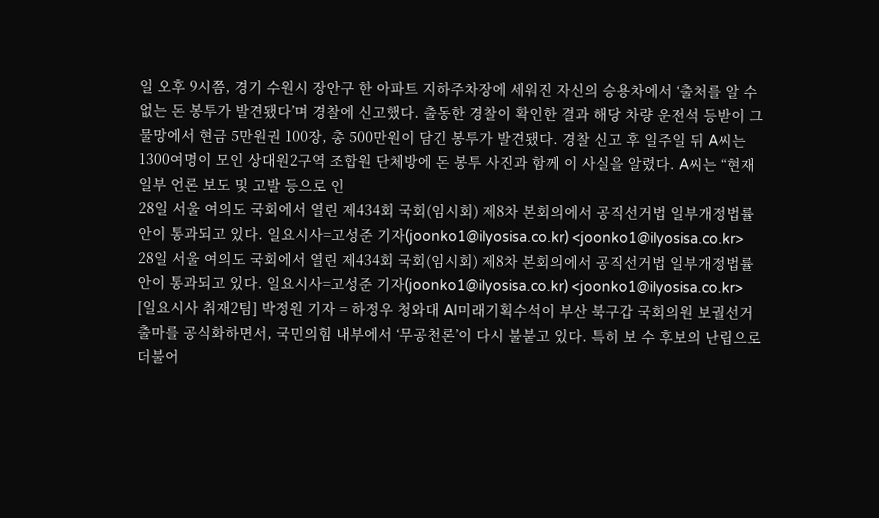일 오후 9시쯤, 경기 수원시 장안구 한 아파트 지하주차장에 세워진 자신의 승용차에서 ‘출처를 알 수 없는 돈 봉투가 발견됐다’며 경찰에 신고했다. 출동한 경찰이 확인한 결과 해당 차량 운전석 등받이 그물망에서 현금 5만원권 100장, 총 500만원이 담긴 봉투가 발견됐다. 경찰 신고 후 일주일 뒤 A씨는 1300여명이 모인 상대원2구역 조합원 단체방에 돈 봉투 사진과 함께 이 사실을 알렸다. A씨는 “현재 일부 언론 보도 및 고발 등으로 인
28일 서울 여의도 국회에서 열린 제434회 국회(임시회) 제8차 본회의에서 공직선거법 일부개정법률안이 통과되고 있다. 일요시사=고성준 기자(joonko1@ilyosisa.co.kr) <joonko1@ilyosisa.co.kr>
28일 서울 여의도 국회에서 열린 제434회 국회(임시회) 제8차 본회의에서 공직선거법 일부개정법률안이 통과되고 있다. 일요시사=고성준 기자(joonko1@ilyosisa.co.kr) <joonko1@ilyosisa.co.kr>
[일요시사 취재2팀] 박정원 기자 = 하정우 청와대 AI미래기획수석이 부산 북구갑 국회의원 보궐선거 출마를 공식화하면서, 국민의힘 내부에서 ‘무공천론’이 다시 불붙고 있다. 특히 보 수 후보의 난립으로 더불어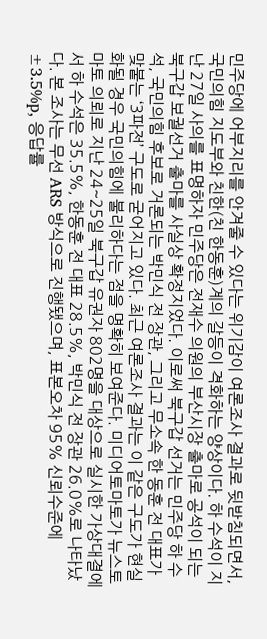민주당에 어부지리를 안겨줄 수 있다는 위기감이 여론조사 결과로 뒷받침되면서, 국민의힘 지도부와 친한(친 한동훈)계의 갈등이 격화하는 양상이다. 하 수석이 지난 27일 사의를 표명하자 민주당은 전재수 의원의 부산시장 출마로 공석이 되는 북구갑 보궐선거 출마를 사실상 확정지었다. 이로써 북구갑 선거는 민주당 하 수석, 국민의힘 후보로 거론되는 박민식 전 장관, 그리고 무소속 한 동훈 전 대표가 맞붙는 ‘3파전’ 구도로 굳어지고 있다. 최근 여론조사 결과는 이 같은 구도가 현실화될 경우 국민의힘에 불리하다는 점을 명확히 보여준다. 미디어토마토가 뉴스토마토 의뢰로 지난 24~25일 북구갑 유권자 802명을 대상으로 실시한 가상대결에서 하 수석은 35.5%, 한동훈 전 대표 28.5%, 박민식 전 장관 26.0%로 나타났다. 본 조사는 무선 ARS 방식으로 진행됐으며, 표본오차 95% 신뢰수준에 ±3.5%p, 응답률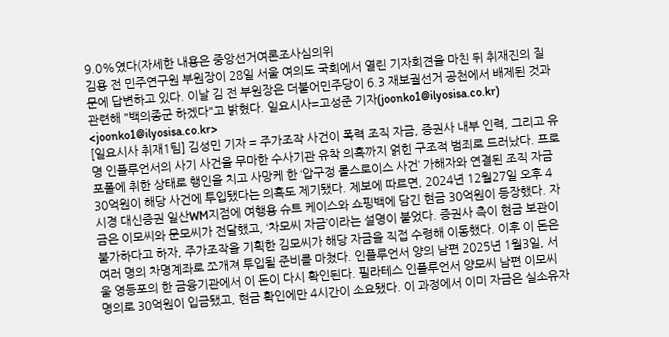9.0%였다(자세한 내용은 중앙선거여론조사심의위
김용 전 민주연구원 부원장이 28일 서울 여의도 국회에서 열린 기자회견을 마친 뒤 취재진의 질문에 답변하고 있다. 이날 김 전 부원장은 더불어민주당이 6.3 재보궐선거 공천에서 배제된 것과 관련해 "백의종군 하겠다"고 밝혔다. 일요시사=고성준 기자(joonko1@ilyosisa.co.kr) <joonko1@ilyosisa.co.kr>
[일요시사 취재1팀] 김성민 기자 = 주가조작 사건이 폭력 조직 자금, 증권사 내부 인력, 그리고 유명 인플루언서의 사기 사건을 무마한 수사기관 유착 의혹까지 얽힌 구조적 범죄로 드러났다. 프로포폴에 취한 상태로 행인을 치고 사망케 한 ‘압구정 롤스로이스 사건’ 가해자와 연결된 조직 자금 30억원이 해당 사건에 투입됐다는 의혹도 제기됐다. 제보에 따르면, 2024년 12월27일 오후 4시경 대신증권 일산WM지점에 여행용 슈트 케이스와 쇼핑백에 담긴 현금 30억원이 등장했다. 자금은 이모씨와 문모씨가 전달했고, ‘차모씨 자금’이라는 설명이 붙었다. 증권사 측이 현금 보관이 불가하다고 하자, 주가조작을 기획한 김모씨가 해당 자금을 직접 수령해 이동했다. 이후 이 돈은 여러 명의 차명계좌로 쪼개져 투입될 준비를 마쳤다. 인플루언서 양의 남편 2025년 1월3일, 서울 영등포의 한 금융기관에서 이 돈이 다시 확인된다. 필라테스 인플루언서 양모씨 남편 이모씨 명의로 30억원이 입금됐고, 현금 확인에만 4시간이 소요됐다. 이 과정에서 이미 자금은 실소유자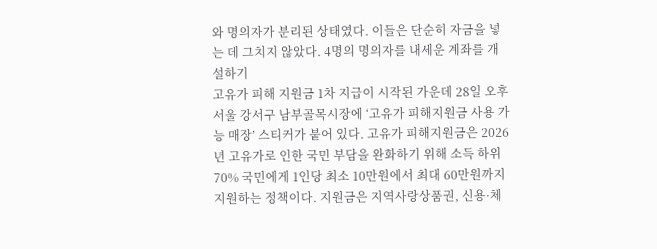와 명의자가 분리된 상태였다. 이들은 단순히 자금을 넣는 데 그치지 않았다. 4명의 명의자를 내세운 계좌를 개설하기
고유가 피해 지원금 1차 지급이 시작된 가운데 28일 오후 서울 강서구 남부골목시장에 ‘고유가 피해지원금 사용 가능 매장’ 스티커가 붙어 있다. 고유가 피해지원금은 2026년 고유가로 인한 국민 부담을 완화하기 위해 소득 하위 70% 국민에게 1인당 최소 10만원에서 최대 60만원까지 지원하는 정책이다. 지원금은 지역사랑상품권, 신용·체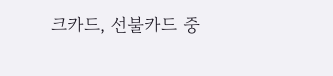크카드, 선불카드 중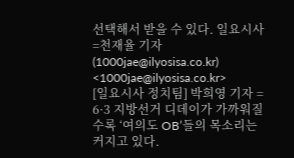선택해서 받을 수 있다. 일요시사=천재율 기자(1000jae@ilyosisa.co.kr) <1000jae@ilyosisa.co.kr>
[일요시사 정치팀] 박희영 기자 = 6·3 지방선거 디데이가 가까워질수록 ‘여의도 OB’들의 목소리는 커지고 있다.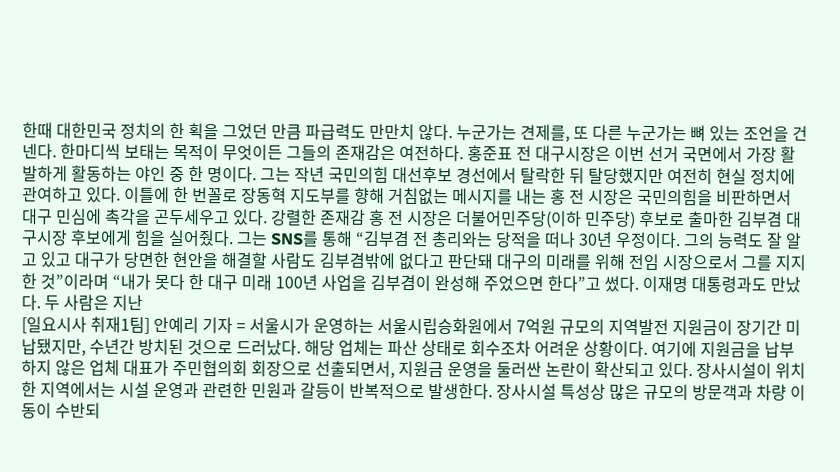한때 대한민국 정치의 한 획을 그었던 만큼 파급력도 만만치 않다. 누군가는 견제를, 또 다른 누군가는 뼈 있는 조언을 건넨다. 한마디씩 보태는 목적이 무엇이든 그들의 존재감은 여전하다. 홍준표 전 대구시장은 이번 선거 국면에서 가장 활발하게 활동하는 야인 중 한 명이다. 그는 작년 국민의힘 대선후보 경선에서 탈락한 뒤 탈당했지만 여전히 현실 정치에 관여하고 있다. 이틀에 한 번꼴로 장동혁 지도부를 향해 거침없는 메시지를 내는 홍 전 시장은 국민의힘을 비판하면서 대구 민심에 촉각을 곤두세우고 있다. 강렬한 존재감 홍 전 시장은 더불어민주당(이하 민주당) 후보로 출마한 김부겸 대구시장 후보에게 힘을 실어줬다. 그는 SNS를 통해 “김부겸 전 총리와는 당적을 떠나 30년 우정이다. 그의 능력도 잘 알고 있고 대구가 당면한 현안을 해결할 사람도 김부겸밖에 없다고 판단돼 대구의 미래를 위해 전임 시장으로서 그를 지지한 것”이라며 “내가 못다 한 대구 미래 100년 사업을 김부겸이 완성해 주었으면 한다”고 썼다. 이재명 대통령과도 만났다. 두 사람은 지난
[일요시사 취재1팀] 안예리 기자 = 서울시가 운영하는 서울시립승화원에서 7억원 규모의 지역발전 지원금이 장기간 미납됐지만, 수년간 방치된 것으로 드러났다. 해당 업체는 파산 상태로 회수조차 어려운 상황이다. 여기에 지원금을 납부하지 않은 업체 대표가 주민협의회 회장으로 선출되면서, 지원금 운영을 둘러싼 논란이 확산되고 있다. 장사시설이 위치한 지역에서는 시설 운영과 관련한 민원과 갈등이 반복적으로 발생한다. 장사시설 특성상 많은 규모의 방문객과 차량 이동이 수반되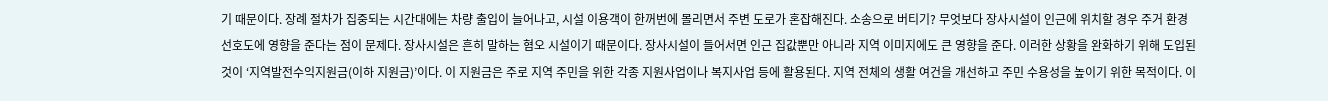기 때문이다. 장례 절차가 집중되는 시간대에는 차량 출입이 늘어나고, 시설 이용객이 한꺼번에 몰리면서 주변 도로가 혼잡해진다. 소송으로 버티기? 무엇보다 장사시설이 인근에 위치할 경우 주거 환경 선호도에 영향을 준다는 점이 문제다. 장사시설은 흔히 말하는 혐오 시설이기 때문이다. 장사시설이 들어서면 인근 집값뿐만 아니라 지역 이미지에도 큰 영향을 준다. 이러한 상황을 완화하기 위해 도입된 것이 ‘지역발전수익지원금(이하 지원금)’이다. 이 지원금은 주로 지역 주민을 위한 각종 지원사업이나 복지사업 등에 활용된다. 지역 전체의 생활 여건을 개선하고 주민 수용성을 높이기 위한 목적이다. 이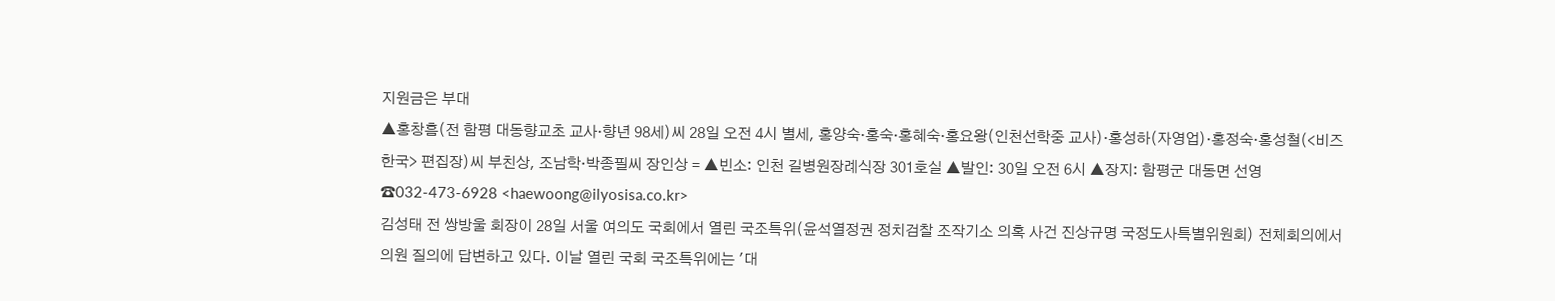지원금은 부대
▲홍창흠(전 함평 대동향교초 교사·향년 98세)씨 28일 오전 4시 별세, 홍양숙·홍숙·홍혜숙·홍요왕(인천선학중 교사)·홍성하(자영업)·홍정숙·홍성철(<비즈한국> 편집장)씨 부친상, 조남학·박종필씨 장인상 = ▲빈소: 인천 길병원장례식장 301호실 ▲발인: 30일 오전 6시 ▲장지: 함평군 대동면 선영 ☎032-473-6928 <haewoong@ilyosisa.co.kr>
김성태 전 쌍방울 회장이 28일 서울 여의도 국회에서 열린 국조특위(윤석열정권 정치검찰 조작기소 의혹 사건 진상규명 국정도사특별위원회) 전체회의에서 의원 질의에 답변하고 있다. 이날 열린 국회 국조특위에는 '대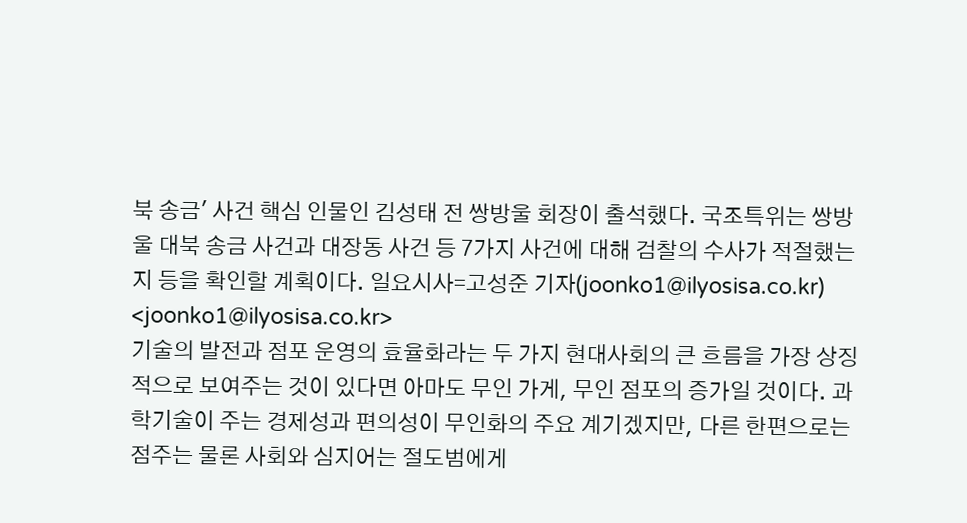북 송금' 사건 핵심 인물인 김성태 전 쌍방울 회장이 출석했다. 국조특위는 쌍방울 대북 송금 사건과 대장동 사건 등 7가지 사건에 대해 검찰의 수사가 적절했는지 등을 확인할 계획이다. 일요시사=고성준 기자(joonko1@ilyosisa.co.kr) <joonko1@ilyosisa.co.kr>
기술의 발전과 점포 운영의 효율화라는 두 가지 현대사회의 큰 흐름을 가장 상징적으로 보여주는 것이 있다면 아마도 무인 가게, 무인 점포의 증가일 것이다. 과학기술이 주는 경제성과 편의성이 무인화의 주요 계기겠지만, 다른 한편으로는 점주는 물론 사회와 심지어는 절도범에게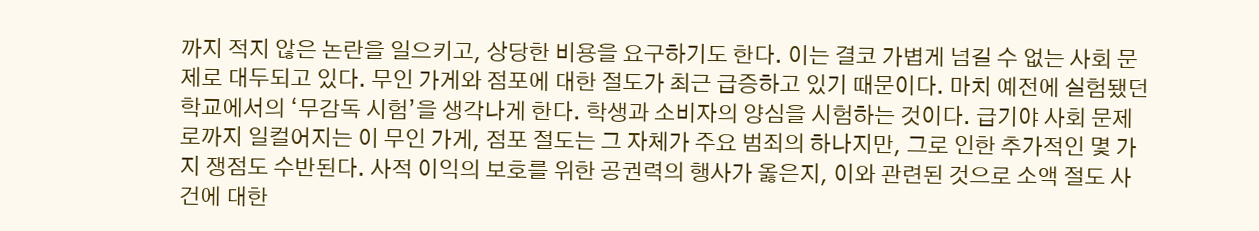까지 적지 않은 논란을 일으키고, 상당한 비용을 요구하기도 한다. 이는 결코 가볍게 넘길 수 없는 사회 문제로 대두되고 있다. 무인 가게와 점포에 대한 절도가 최근 급증하고 있기 때문이다. 마치 예전에 실험됐던 학교에서의 ‘무감독 시험’을 생각나게 한다. 학생과 소비자의 양심을 시험하는 것이다. 급기야 사회 문제로까지 일컬어지는 이 무인 가게, 점포 절도는 그 자체가 주요 범죄의 하나지만, 그로 인한 추가적인 몇 가지 쟁점도 수반된다. 사적 이익의 보호를 위한 공권력의 행사가 옳은지, 이와 관련된 것으로 소액 절도 사건에 대한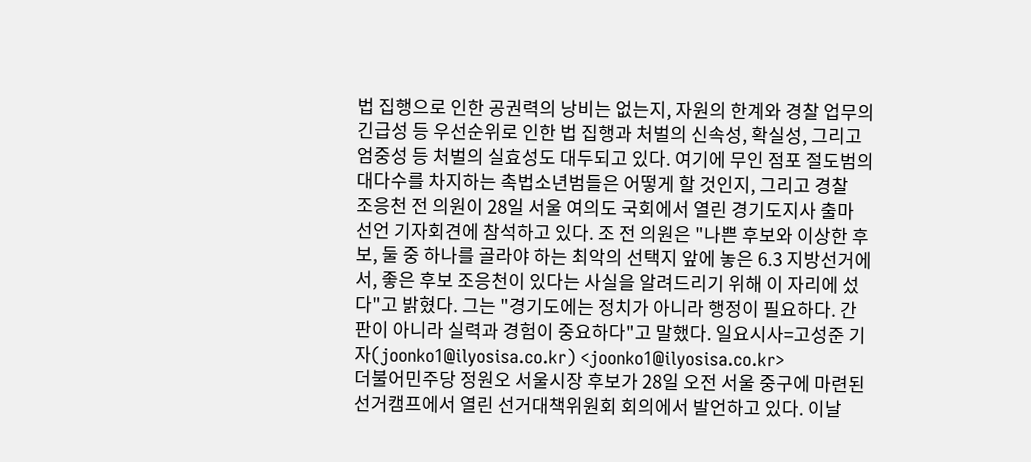법 집행으로 인한 공권력의 낭비는 없는지, 자원의 한계와 경찰 업무의 긴급성 등 우선순위로 인한 법 집행과 처벌의 신속성, 확실성, 그리고 엄중성 등 처벌의 실효성도 대두되고 있다. 여기에 무인 점포 절도범의 대다수를 차지하는 촉법소년범들은 어떻게 할 것인지, 그리고 경찰
조응천 전 의원이 28일 서울 여의도 국회에서 열린 경기도지사 출마 선언 기자회견에 참석하고 있다. 조 전 의원은 "나쁜 후보와 이상한 후보, 둘 중 하나를 골라야 하는 최악의 선택지 앞에 놓은 6.3 지방선거에서, 좋은 후보 조응천이 있다는 사실을 알려드리기 위해 이 자리에 섰다"고 밝혔다. 그는 "경기도에는 정치가 아니라 행정이 필요하다. 간판이 아니라 실력과 경험이 중요하다"고 말했다. 일요시사=고성준 기자(joonko1@ilyosisa.co.kr) <joonko1@ilyosisa.co.kr>
더불어민주당 정원오 서울시장 후보가 28일 오전 서울 중구에 마련된 선거캠프에서 열린 선거대책위원회 회의에서 발언하고 있다. 이날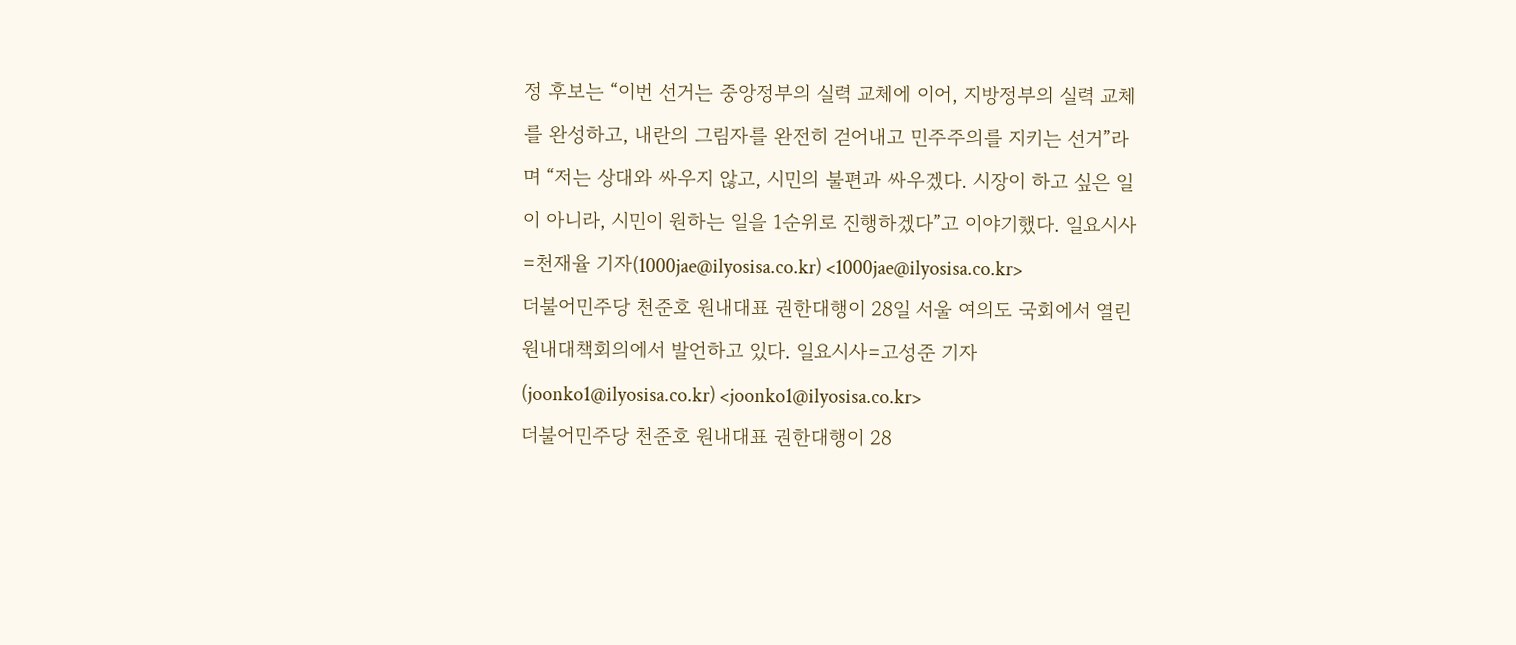정 후보는 “이번 선거는 중앙정부의 실력 교체에 이어, 지방정부의 실력 교체를 완성하고, 내란의 그림자를 완전히 걷어내고 민주주의를 지키는 선거”라며 “저는 상대와 싸우지 않고, 시민의 불편과 싸우겠다. 시장이 하고 싶은 일이 아니라, 시민이 원하는 일을 1순위로 진행하겠다”고 이야기했다. 일요시사=천재율 기자(1000jae@ilyosisa.co.kr) <1000jae@ilyosisa.co.kr>
더불어민주당 천준호 원내대표 권한대행이 28일 서울 여의도 국회에서 열린 원내대책회의에서 발언하고 있다. 일요시사=고성준 기자(joonko1@ilyosisa.co.kr) <joonko1@ilyosisa.co.kr>
더불어민주당 천준호 원내대표 권한대행이 28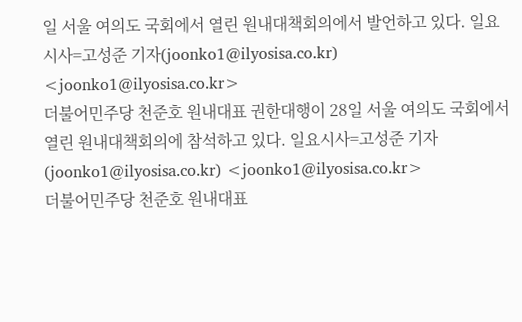일 서울 여의도 국회에서 열린 원내대책회의에서 발언하고 있다. 일요시사=고성준 기자(joonko1@ilyosisa.co.kr) <joonko1@ilyosisa.co.kr>
더불어민주당 천준호 원내대표 권한대행이 28일 서울 여의도 국회에서 열린 원내대책회의에 참석하고 있다. 일요시사=고성준 기자(joonko1@ilyosisa.co.kr) <joonko1@ilyosisa.co.kr>
더불어민주당 천준호 원내대표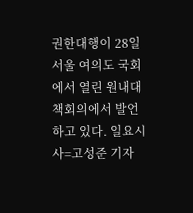권한대행이 28일 서울 여의도 국회에서 열린 원내대책회의에서 발언하고 있다. 일요시사=고성준 기자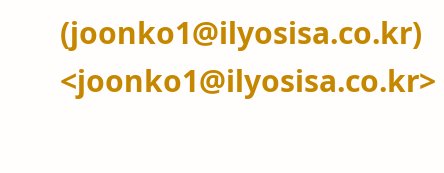(joonko1@ilyosisa.co.kr) <joonko1@ilyosisa.co.kr>